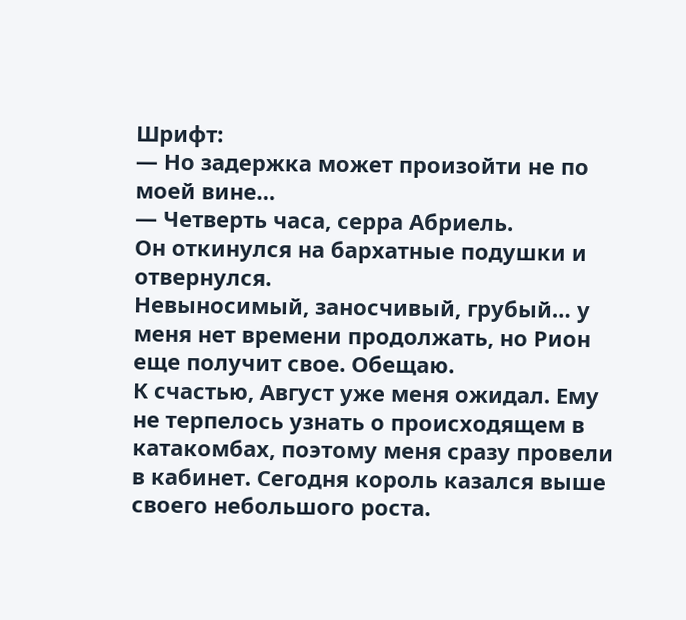Шрифт:
— Но задержка может произойти не по моей вине…
— Четверть часа, серра Абриель.
Он откинулся на бархатные подушки и отвернулся.
Невыносимый, заносчивый, грубый… у меня нет времени продолжать, но Рион еще получит свое. Обещаю.
К счастью, Август уже меня ожидал. Ему не терпелось узнать о происходящем в катакомбах, поэтому меня сразу провели в кабинет. Сегодня король казался выше своего небольшого роста.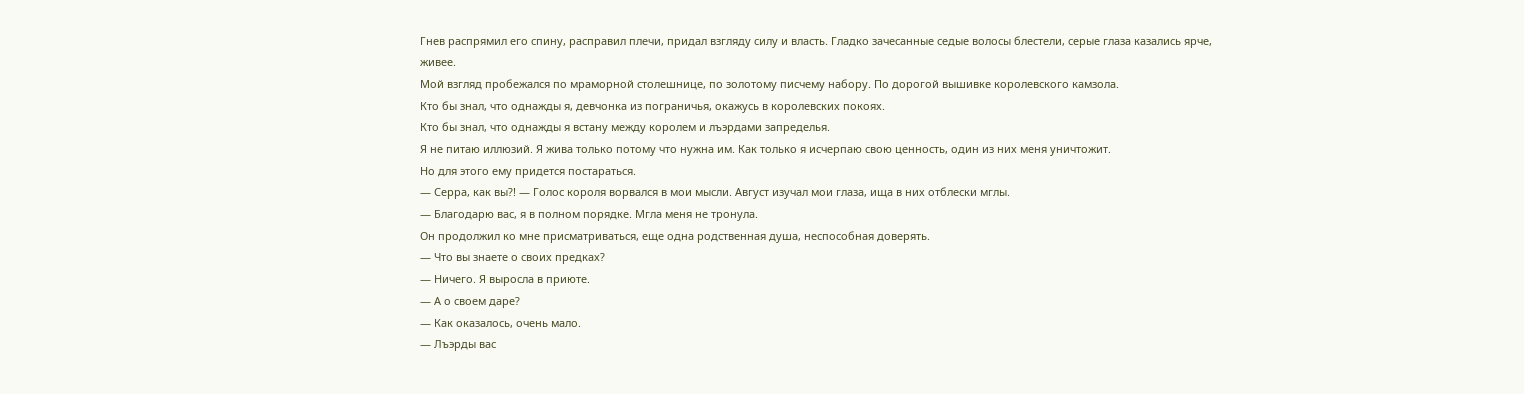Гнев распрямил его спину, расправил плечи, придал взгляду силу и власть. Гладко зачесанные седые волосы блестели, серые глаза казались ярче, живее.
Мой взгляд пробежался по мраморной столешнице, по золотому писчему набору. По дорогой вышивке королевского камзола.
Кто бы знал, что однажды я, девчонка из пограничья, окажусь в королевских покоях.
Кто бы знал, что однажды я встану между королем и лъэрдами запределья.
Я не питаю иллюзий. Я жива только потому что нужна им. Как только я исчерпаю свою ценность, один из них меня уничтожит.
Но для этого ему придется постараться.
— Серра, как вы?! — Голос короля ворвался в мои мысли. Август изучал мои глаза, ища в них отблески мглы.
— Благодарю вас, я в полном порядке. Мгла меня не тронула.
Он продолжил ко мне присматриваться, еще одна родственная душа, неспособная доверять.
— Что вы знаете о своих предках?
— Ничего. Я выросла в приюте.
— А о своем даре?
— Как оказалось, очень мало.
— Лъэрды вас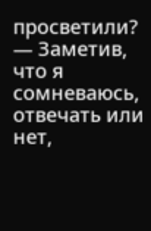просветили? — Заметив, что я сомневаюсь, отвечать или нет,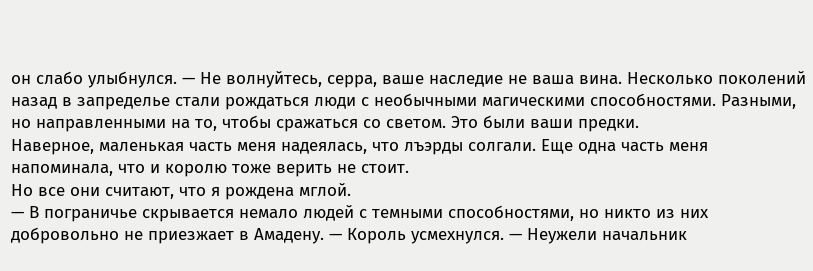он слабо улыбнулся. — Не волнуйтесь, серра, ваше наследие не ваша вина. Несколько поколений назад в запределье стали рождаться люди с необычными магическими способностями. Разными, но направленными на то, чтобы сражаться со светом. Это были ваши предки.
Наверное, маленькая часть меня надеялась, что лъэрды солгали. Еще одна часть меня напоминала, что и королю тоже верить не стоит.
Но все они считают, что я рождена мглой.
— В пограничье скрывается немало людей с темными способностями, но никто из них добровольно не приезжает в Амадену. — Король усмехнулся. — Неужели начальник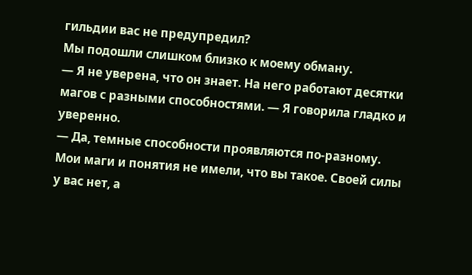гильдии вас не предупредил?
Мы подошли слишком близко к моему обману.
— Я не уверена, что он знает. На него работают десятки магов с разными способностями. — Я говорила гладко и уверенно.
— Да, темные способности проявляются по-разному. Мои маги и понятия не имели, что вы такое. Своей силы у вас нет, а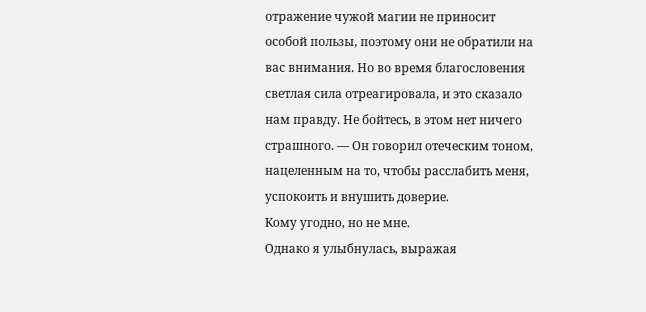отражение чужой магии не приносит особой пользы, поэтому они не обратили на вас внимания. Но во время благословения светлая сила отреагировала, и это сказало нам правду. Не бойтесь, в этом нет ничего страшного. — Он говорил отеческим тоном, нацеленным на то, чтобы расслабить меня, успокоить и внушить доверие.
Кому угодно, но не мне.
Однако я улыбнулась, выражая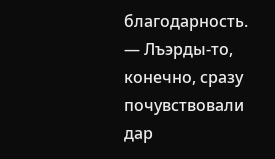благодарность.
— Лъэрды-то, конечно, сразу почувствовали дар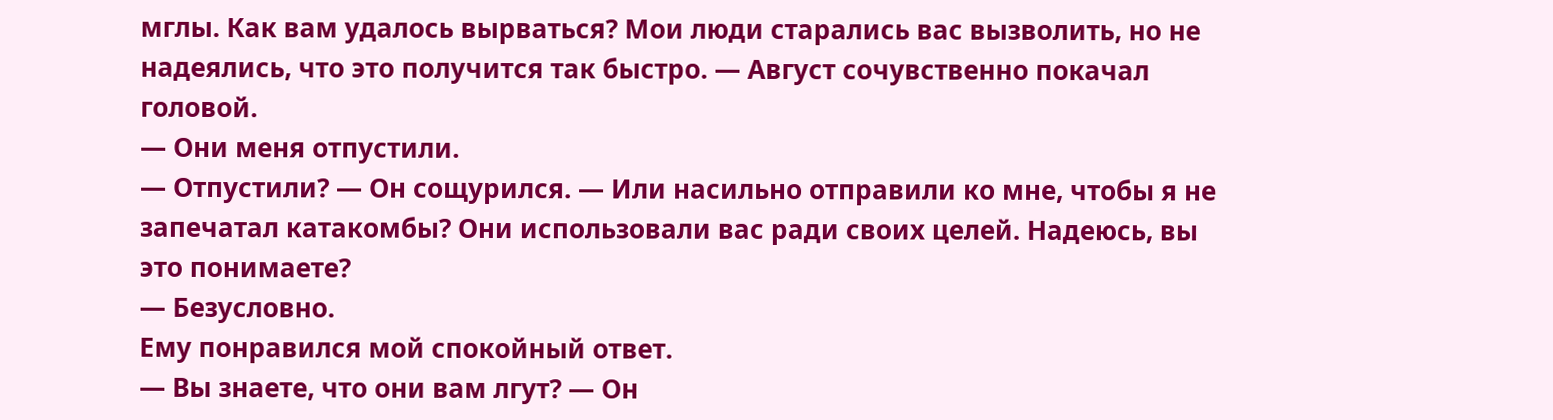мглы. Как вам удалось вырваться? Мои люди старались вас вызволить, но не надеялись, что это получится так быстро. — Август сочувственно покачал головой.
— Они меня отпустили.
— Отпустили? — Он сощурился. — Или насильно отправили ко мне, чтобы я не запечатал катакомбы? Они использовали вас ради своих целей. Надеюсь, вы это понимаете?
— Безусловно.
Ему понравился мой спокойный ответ.
— Вы знаете, что они вам лгут? — Он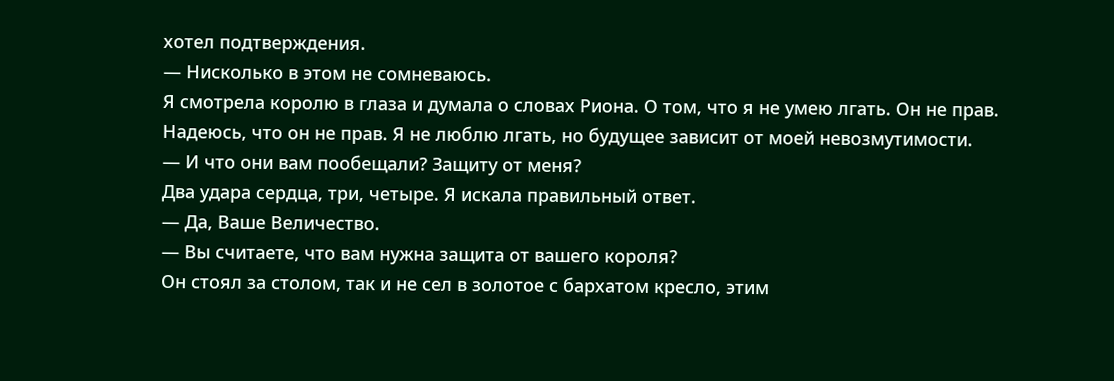хотел подтверждения.
— Нисколько в этом не сомневаюсь.
Я смотрела королю в глаза и думала о словах Риона. О том, что я не умею лгать. Он не прав. Надеюсь, что он не прав. Я не люблю лгать, но будущее зависит от моей невозмутимости.
— И что они вам пообещали? Защиту от меня?
Два удара сердца, три, четыре. Я искала правильный ответ.
— Да, Ваше Величество.
— Вы считаете, что вам нужна защита от вашего короля?
Он стоял за столом, так и не сел в золотое с бархатом кресло, этим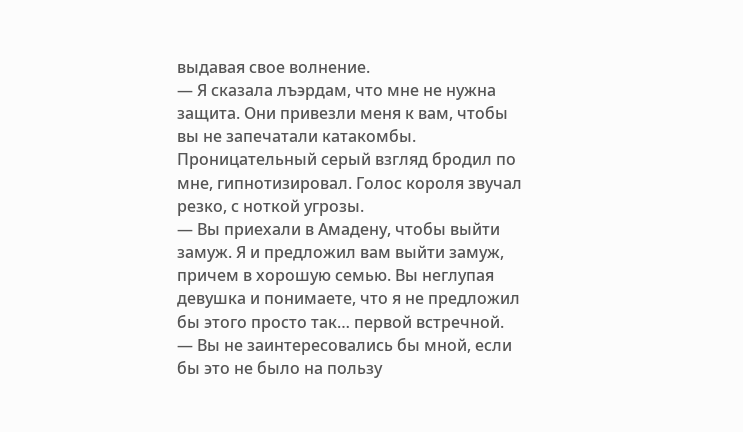выдавая свое волнение.
— Я сказала лъэрдам, что мне не нужна защита. Они привезли меня к вам, чтобы вы не запечатали катакомбы.
Проницательный серый взгляд бродил по мне, гипнотизировал. Голос короля звучал резко, с ноткой угрозы.
— Вы приехали в Амадену, чтобы выйти замуж. Я и предложил вам выйти замуж, причем в хорошую семью. Вы неглупая девушка и понимаете, что я не предложил бы этого просто так… первой встречной.
— Вы не заинтересовались бы мной, если бы это не было на пользу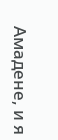Амадене, и я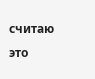считаю это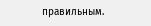правильным.